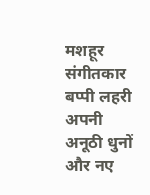मशहूर संगीतकार बप्पी लहरी अपनी अनूठी धुनों और नए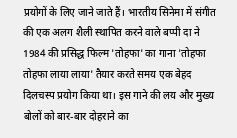प्रयोगों के लिए जाने जाते हैं। भारतीय सिनेमा में संगीत की एक अलग शैली स्थापित करने वाले बप्पी दा ने 1984 की प्रसिद्ध फिल्म 'तोहफा' का गाना 'तोहफा तोहफा लाया लाया' तैयार करते समय एक बेहद दिलचस्प प्रयोग किया था। इस गाने की लय और मुख्य बोलों को बार-बार दोहराने का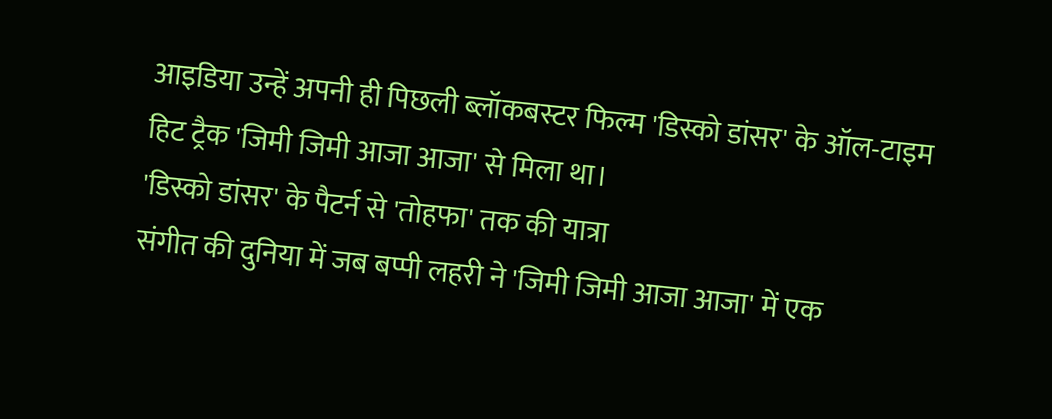आइडिया उन्हें अपनी ही पिछली ब्लॉकबस्टर फिल्म 'डिस्को डांसर' के ऑल-टाइम हिट ट्रैक 'जिमी जिमी आजा आजा' से मिला था।
'डिस्को डांसर' के पैटर्न से 'तोहफा' तक की यात्रा
संगीत की दुनिया में जब बप्पी लहरी ने 'जिमी जिमी आजा आजा' में एक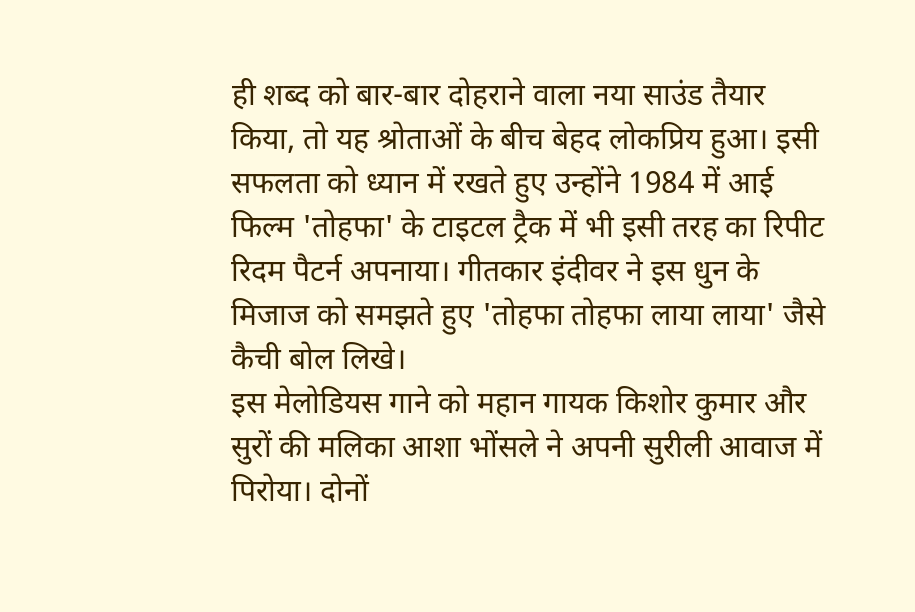ही शब्द को बार-बार दोहराने वाला नया साउंड तैयार किया, तो यह श्रोताओं के बीच बेहद लोकप्रिय हुआ। इसी सफलता को ध्यान में रखते हुए उन्होंने 1984 में आई फिल्म 'तोहफा' के टाइटल ट्रैक में भी इसी तरह का रिपीट रिदम पैटर्न अपनाया। गीतकार इंदीवर ने इस धुन के मिजाज को समझते हुए 'तोहफा तोहफा लाया लाया' जैसे कैची बोल लिखे।
इस मेलोडियस गाने को महान गायक किशोर कुमार और सुरों की मलिका आशा भोंसले ने अपनी सुरीली आवाज में पिरोया। दोनों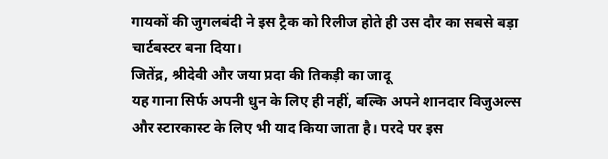गायकों की जुगलबंदी ने इस ट्रैक को रिलीज होते ही उस दौर का सबसे बड़ा चार्टबस्टर बना दिया।
जितेंद्र, श्रीदेवी और जया प्रदा की तिकड़ी का जादू
यह गाना सिर्फ अपनी धुन के लिए ही नहीं, बल्कि अपने शानदार विजुअल्स और स्टारकास्ट के लिए भी याद किया जाता है। परदे पर इस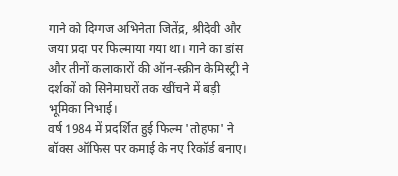गाने को दिग्गज अभिनेता जितेंद्र, श्रीदेवी और जया प्रदा पर फिल्माया गया था। गाने का डांस और तीनों कलाकारों की ऑन-स्क्रीन केमिस्ट्री ने दर्शकों को सिनेमाघरों तक खींचने में बड़ी भूमिका निभाई।
वर्ष 1984 में प्रदर्शित हुई फिल्म 'तोहफा' ने बॉक्स ऑफिस पर कमाई के नए रिकॉर्ड बनाए।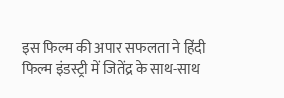इस फिल्म की अपार सफलता ने हिंदी फिल्म इंडस्ट्री में जितेंद्र के साथ-साथ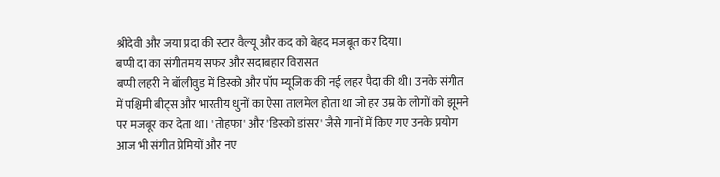श्रीदेवी और जया प्रदा की स्टार वैल्यू और कद को बेहद मजबूत कर दिया।
बप्पी दा का संगीतमय सफर और सदाबहार विरासत
बप्पी लहरी ने बॉलीवुड में डिस्को और पॉप म्यूजिक की नई लहर पैदा की थी। उनके संगीत में पश्चिमी बीट्स और भारतीय धुनों का ऐसा तालमेल होता था जो हर उम्र के लोगों को झूमने पर मजबूर कर देता था। 'तोहफा' और 'डिस्को डांसर' जैसे गानों में किए गए उनके प्रयोग आज भी संगीत प्रेमियों और नए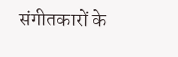संगीतकारों के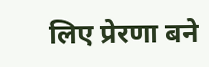लिए प्रेरणा बने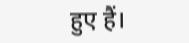हुए हैं।